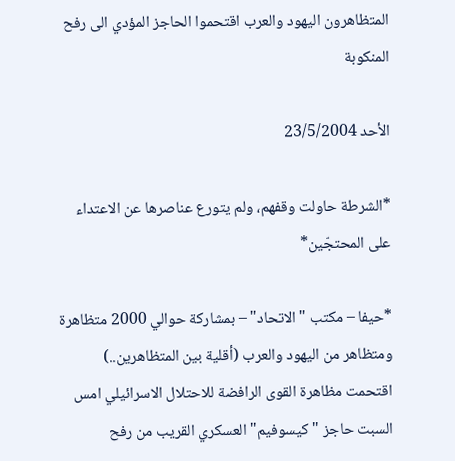المتظاهرون اليهود والعرب اقتحموا الحاجز المؤدي الى رفح المنكوبة

الأحد 23/5/2004

*الشرطة حاولت وقفهم، ولم يتورع عناصرها عن الاعتداء على المحتجّين*

*حيفا – مكتب "الاتحاد" – بمشاركة حوالي 2000 متظاهرة ومتظاهر من اليهود والعرب (أقلية بين المتظاهرين..) اقتحمت مظاهرة القوى الرافضة للاحتلال الاسرائيلي امس السبت حاجز "كيسوفيم" العسكري القريب من رفح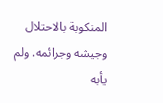المنكوبة بالاحتلال وجيشه وجرائمه. ولم يأبه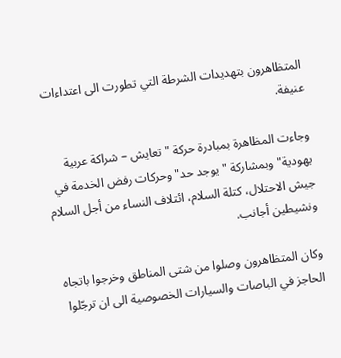المتظاهرون بتهديدات الشرطة التي تطورت الى اعتداءات عنيفة.

وجاءت المظاهرة بمبادرة حركة "تعايش – شراكة عربية يهودية" وبمشاركة "يوجد حد" وحركات رفض الخدمة في جيش الاحتلال، كتلة السلام، ائتلاف النساء من أجل السلام ونشيطين أجانب.

وكان المتظاهرون وصلوا من شتى المناطق وخرجوا باتجاه الحاجز في الباصات والسيارات الخصوصية الى ان ترجّلوا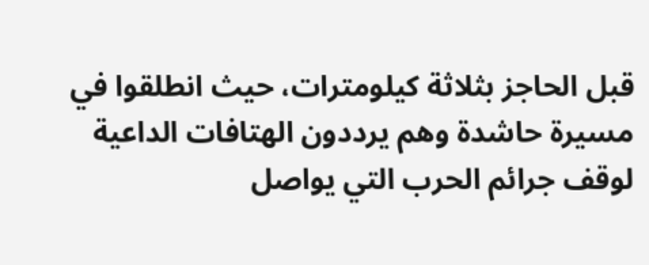قبل الحاجز بثلاثة كيلومترات، حيث انطلقوا في مسيرة حاشدة وهم يرددون الهتافات الداعية لوقف جرائم الحرب التي يواصل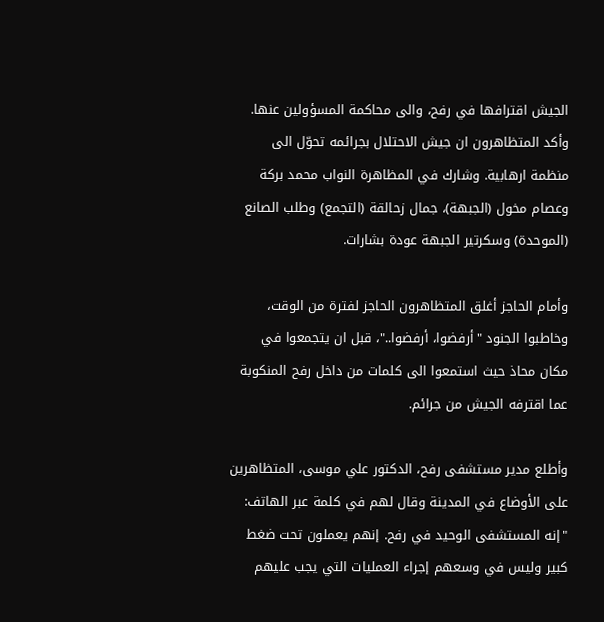الجيش اقترافها في رفح، والى محاكمة المسؤولين عنها. وأكد المتظاهرون ان جيش الاحتلال بجرائمه تحوّل الى منظمة ارهابية. وشارك في المظاهرة النواب محمد بركة وعصام مخول (الجبهة)، جمال زحالقة (التجمع) وطلب الصانع (الموحدة) وسكرتير الجبهة عودة بشارات.

وأمام الحاجز أغلق المتظاهرون الحاجز لفترة من الوقت، وخاطبوا الجنود "أرفضوا، أرفضوا.."، قبل ان يتجمعوا في مكان محاذ حيث استمعوا الى كلمات من داخل رفح المنكوبة عما اقترفه الجيش من جرائم.

وأطلع مدير مستشفى رفح، الدكتور علي موسى، المتظاهرين على الأوضاع في المدينة وقال لهم في كلمة عبر الهاتف: "إنه المستشفى الوحيد في رفح. إنهم يعملون تحت ضغط كبير وليس في وسعهم إجراء العمليات التي يجب عليهم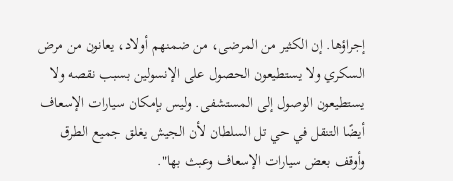إجراؤها. إن الكثير من المرضى، من ضمنهم أولاد، يعانون من مرض السكري ولا يستطيعون الحصول على الإنسولين بسبب نقصه ولا يستطيعون الوصول إلى المستشفى. وليس بإمكان سيارات الإسعاف أيضًا التنقل في حي تل السلطان لأن الجيش يغلق جميع الطرق وأوقف بعض سيارات الإسعاف وعبث بها".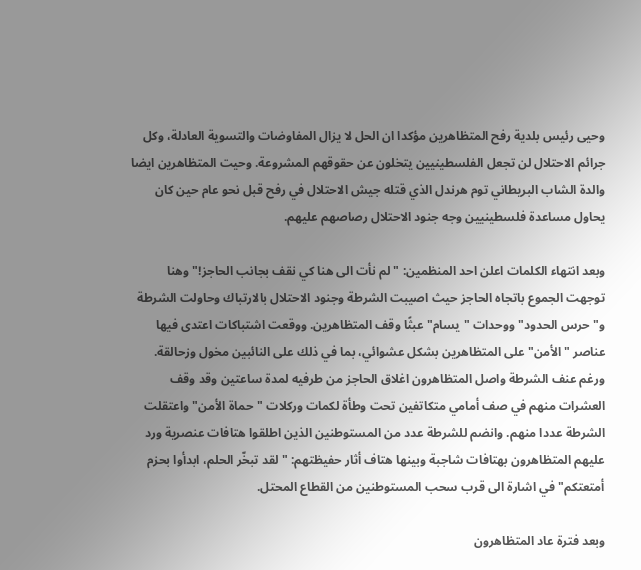وحيى رئيس بلدية رفح المتظاهرين مؤكدا ان الحل لا يزال المفاوضات والتسوية العادلة، وكل جرائم الاحتلال لن تجعل الفلسطينيين يتخلون عن حقوقهم المشروعة. وحيت المتظاهرين ايضا والدة الشاب البريطاني توم هرندل الذي قتله جيش الاحتلال في رفح قبل نحو عام حين كان يحاول مساعدة فلسطينيين وجه جنود الاحتلال رصاصهم عليهم.

وبعد انتهاء الكلمات اعلن احد المنظمين: "لم نأت الى هنا كي نقف بجانب الحاجز!" وهنا توجهت الجموع باتجاه الحاجز حيث اصيبت الشرطة وجنود الاحتلال بالارتباك وحاولت الشرطة و"حرس الحدود" ووحدات "يسام" عبثًا وقف المتظاهرين. ووقعت اشتباكات اعتدى فيها عناصر "الأمن" على المتظاهرين بشكل عشوائي، بما في ذلك على النائبين مخول وزحالقة. ورغم عنف الشرطة واصل المتظاهرون اغلاق الحاجز من طرفيه لمدة ساعتين وقد وقف العشرات منهم في صف أمامي متكاتفين تحت وطأة لكمات وركلات "حماة الأمن" واعتقلت الشرطة عددا منهم. وانضم للشرطة عدد من المستوطنين الذين اطلقوا هتافات عنصرية ورد عليهم المتظاهرون بهتافات شاجبة وبينها هتاف أثار حفيظتهم: "لقد تبخّر الحلم، ابدأوا بحزم أمتعتكم" في اشارة الى قرب سحب المستوطنين من القطاع المحتل.

وبعد فترة عاد المتظاهرون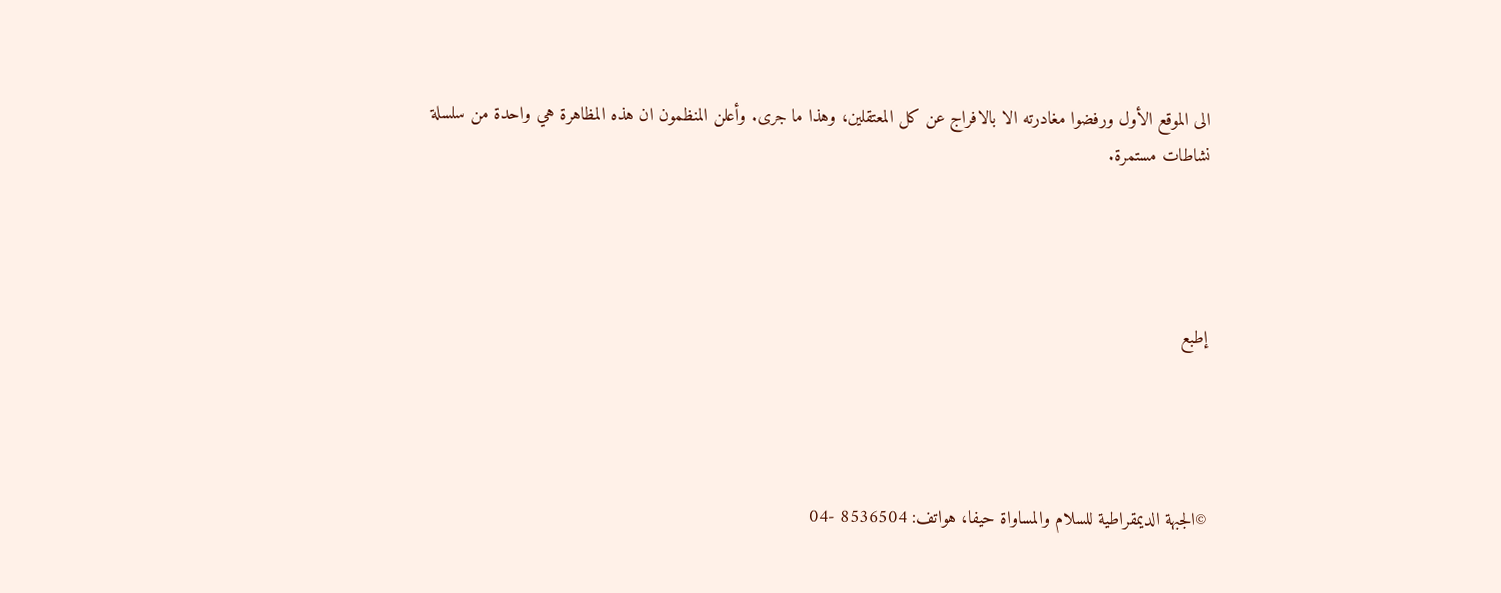الى الموقع الأول ورفضوا مغادرته الا بالافراج عن كل المعتقلين، وهذا ما جرى. وأعلن المنظمون ان هذه المظاهرة هي واحدة من سلسلة نشاطات مستمرة.




إطبع




©الجبهة الديمقراطية للسلام والمساواة حيفا، هواتف: 8536504 -04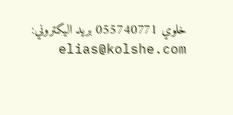خلوي 055740771 بريد اليكتروني: elias@kolshe.com